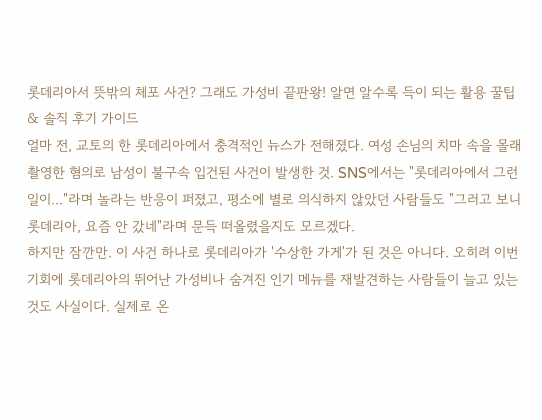롯데리아서 뜻밖의 체포 사건? 그래도 가성비 끝판왕! 알면 알수록 득이 되는 활용 꿀팁 & 솔직 후기 가이드
얼마 전, 교토의 한 롯데리아에서 충격적인 뉴스가 전해졌다. 여성 손님의 치마 속을 몰래 촬영한 혐의로 남성이 불구속 입건된 사건이 발생한 것. SNS에서는 "롯데리아에서 그런 일이..."라며 놀라는 반응이 퍼졌고, 평소에 별로 의식하지 않았던 사람들도 "그러고 보니 롯데리아, 요즘 안 갔네"라며 문득 떠올렸을지도 모르겠다.
하지만 잠깐만. 이 사건 하나로 롯데리아가 '수상한 가게'가 된 것은 아니다. 오히려 이번 기회에 롯데리아의 뛰어난 가성비나 숨겨진 인기 메뉴를 재발견하는 사람들이 늘고 있는 것도 사실이다. 실제로 온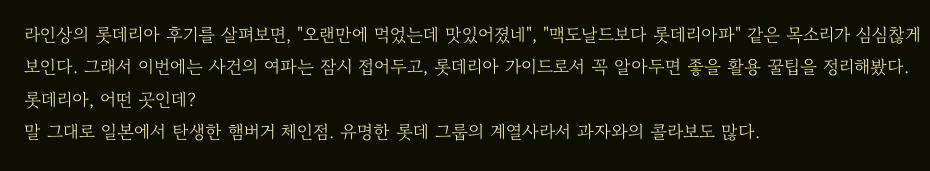라인상의 롯데리아 후기를 살펴보면, "오랜만에 먹었는데 맛있어졌네", "맥도날드보다 롯데리아파" 같은 목소리가 심심찮게 보인다. 그래서 이번에는 사건의 여파는 잠시 접어두고, 롯데리아 가이드로서 꼭 알아두면 좋을 활용 꿀팁을 정리해봤다.
롯데리아, 어떤 곳인데?
말 그대로 일본에서 탄생한 햄버거 체인점. 유명한 롯데 그룹의 계열사라서 과자와의 콜라보도 많다.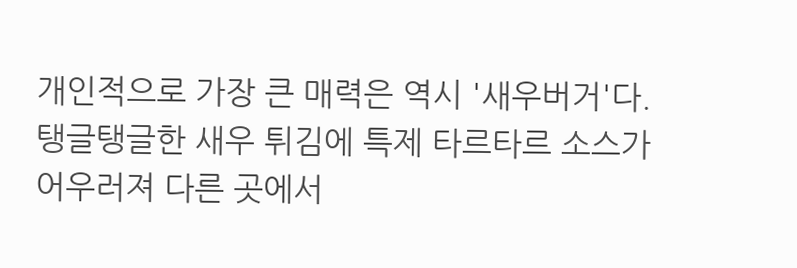개인적으로 가장 큰 매력은 역시 '새우버거'다. 탱글탱글한 새우 튀김에 특제 타르타르 소스가 어우러져 다른 곳에서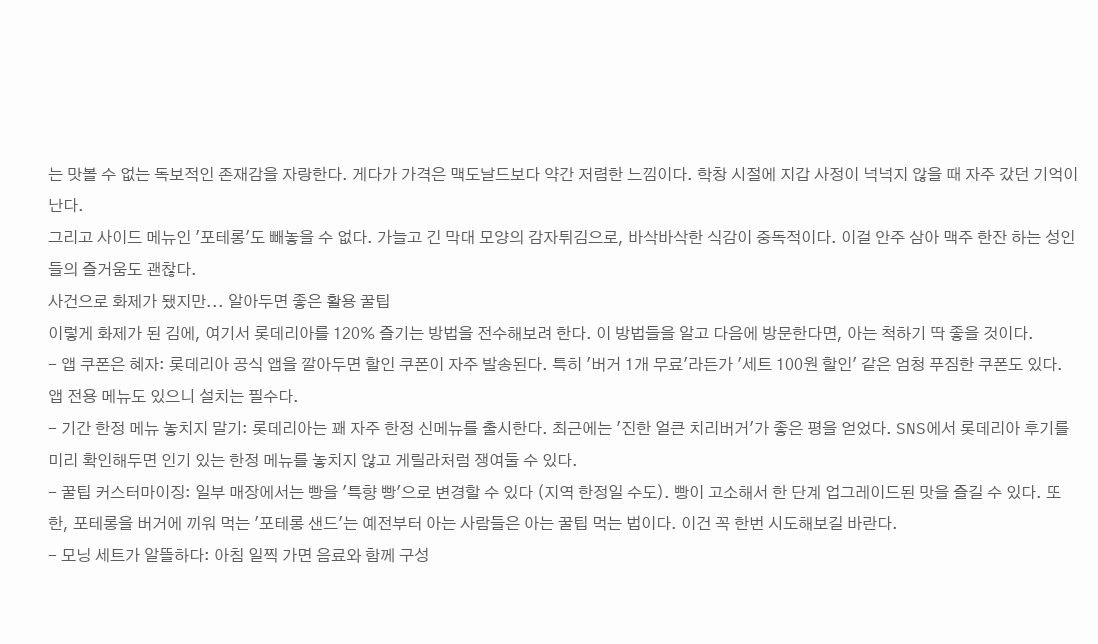는 맛볼 수 없는 독보적인 존재감을 자랑한다. 게다가 가격은 맥도날드보다 약간 저렴한 느낌이다. 학창 시절에 지갑 사정이 넉넉지 않을 때 자주 갔던 기억이 난다.
그리고 사이드 메뉴인 '포테롱'도 빼놓을 수 없다. 가늘고 긴 막대 모양의 감자튀김으로, 바삭바삭한 식감이 중독적이다. 이걸 안주 삼아 맥주 한잔 하는 성인들의 즐거움도 괜찮다.
사건으로 화제가 됐지만... 알아두면 좋은 활용 꿀팁
이렇게 화제가 된 김에, 여기서 롯데리아를 120% 즐기는 방법을 전수해보려 한다. 이 방법들을 알고 다음에 방문한다면, 아는 척하기 딱 좋을 것이다.
- 앱 쿠폰은 혜자: 롯데리아 공식 앱을 깔아두면 할인 쿠폰이 자주 발송된다. 특히 '버거 1개 무료'라든가 '세트 100원 할인' 같은 엄청 푸짐한 쿠폰도 있다. 앱 전용 메뉴도 있으니 설치는 필수다.
- 기간 한정 메뉴 놓치지 말기: 롯데리아는 꽤 자주 한정 신메뉴를 출시한다. 최근에는 '진한 얼큰 치리버거'가 좋은 평을 얻었다. SNS에서 롯데리아 후기를 미리 확인해두면 인기 있는 한정 메뉴를 놓치지 않고 게릴라처럼 쟁여둘 수 있다.
- 꿀팁 커스터마이징: 일부 매장에서는 빵을 '특향 빵'으로 변경할 수 있다 (지역 한정일 수도). 빵이 고소해서 한 단계 업그레이드된 맛을 즐길 수 있다. 또한, 포테롱을 버거에 끼워 먹는 '포테롱 샌드'는 예전부터 아는 사람들은 아는 꿀팁 먹는 법이다. 이건 꼭 한번 시도해보길 바란다.
- 모닝 세트가 알뜰하다: 아침 일찍 가면 음료와 함께 구성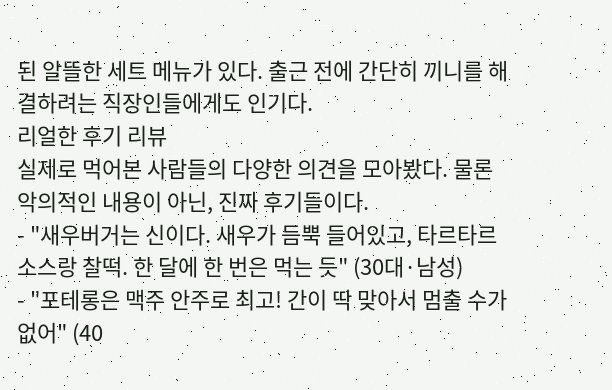된 알뜰한 세트 메뉴가 있다. 출근 전에 간단히 끼니를 해결하려는 직장인들에게도 인기다.
리얼한 후기 리뷰
실제로 먹어본 사람들의 다양한 의견을 모아봤다. 물론 악의적인 내용이 아닌, 진짜 후기들이다.
- "새우버거는 신이다. 새우가 듬뿍 들어있고, 타르타르 소스랑 찰떡. 한 달에 한 번은 먹는 듯" (30대·남성)
- "포테롱은 맥주 안주로 최고! 간이 딱 맞아서 멈출 수가 없어" (40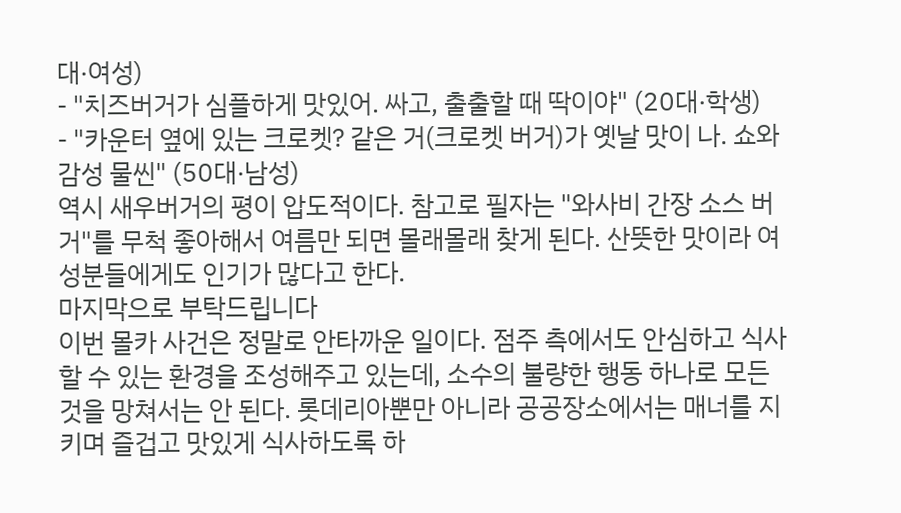대·여성)
- "치즈버거가 심플하게 맛있어. 싸고, 출출할 때 딱이야" (20대·학생)
- "카운터 옆에 있는 크로켓? 같은 거(크로켓 버거)가 옛날 맛이 나. 쇼와 감성 물씬" (50대·남성)
역시 새우버거의 평이 압도적이다. 참고로 필자는 "와사비 간장 소스 버거"를 무척 좋아해서 여름만 되면 몰래몰래 찾게 된다. 산뜻한 맛이라 여성분들에게도 인기가 많다고 한다.
마지막으로 부탁드립니다
이번 몰카 사건은 정말로 안타까운 일이다. 점주 측에서도 안심하고 식사할 수 있는 환경을 조성해주고 있는데, 소수의 불량한 행동 하나로 모든 것을 망쳐서는 안 된다. 롯데리아뿐만 아니라 공공장소에서는 매너를 지키며 즐겁고 맛있게 식사하도록 하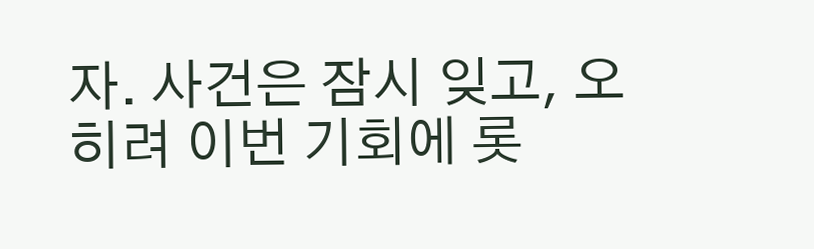자. 사건은 잠시 잊고, 오히려 이번 기회에 롯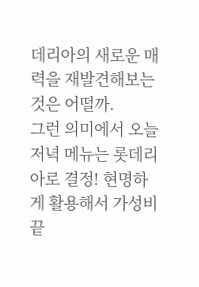데리아의 새로운 매력을 재발견해보는 것은 어떨까.
그런 의미에서 오늘 저녁 메뉴는 롯데리아로 결정! 현명하게 활용해서 가성비 끝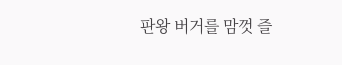판왕 버거를 맘껏 즐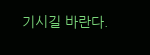기시길 바란다.